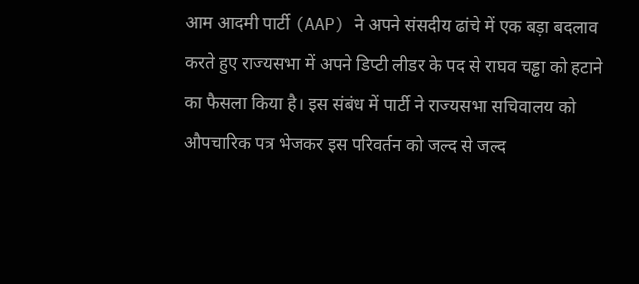आम आदमी पार्टी (AAP) ने अपने संसदीय ढांचे में एक बड़ा बदलाव करते हुए राज्यसभा में अपने डिप्टी लीडर के पद से राघव चड्ढा को हटाने का फैसला किया है। इस संबंध में पार्टी ने राज्यसभा सचिवालय को औपचारिक पत्र भेजकर इस परिवर्तन को जल्द से जल्द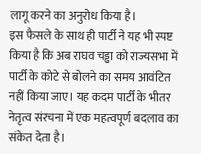लागू करने का अनुरोध किया है।
इस फैसले के साथ ही पार्टी ने यह भी स्पष्ट किया है कि अब राघव चड्ढा को राज्यसभा में पार्टी के कोटे से बोलने का समय आवंटित नहीं किया जाए। यह कदम पार्टी के भीतर नेतृत्व संरचना में एक महत्वपूर्ण बदलाव का संकेत देता है।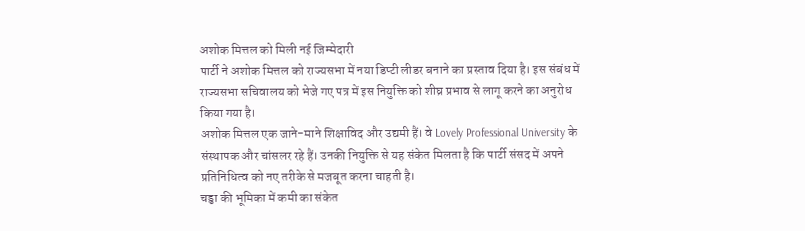अशोक मित्तल को मिली नई जिम्मेदारी
पार्टी ने अशोक मित्तल को राज्यसभा में नया डिप्टी लीडर बनाने का प्रस्ताव दिया है। इस संबंध में राज्यसभा सचिवालय को भेजे गए पत्र में इस नियुक्ति को शीघ्र प्रभाव से लागू करने का अनुरोध किया गया है।
अशोक मित्तल एक जाने-माने शिक्षाविद और उद्यमी हैं। वे Lovely Professional University के संस्थापक और चांसलर रहे हैं। उनकी नियुक्ति से यह संकेत मिलता है कि पार्टी संसद में अपने प्रतिनिधित्व को नए तरीके से मजबूत करना चाहती है।
चड्ढा की भूमिका में कमी का संकेत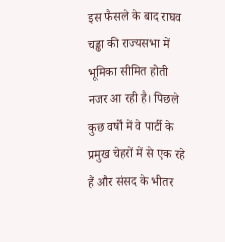इस फैसले के बाद राघव चड्ढा की राज्यसभा में भूमिका सीमित होती नजर आ रही है। पिछले कुछ वर्षों में वे पार्टी के प्रमुख चेहरों में से एक रहे हैं और संसद के भीतर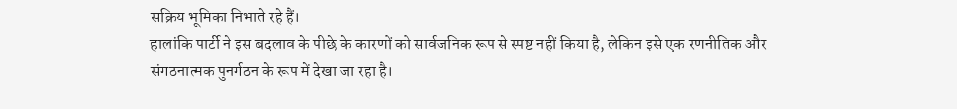सक्रिय भूमिका निभाते रहे हैं।
हालांकि पार्टी ने इस बदलाव के पीछे के कारणों को सार्वजनिक रूप से स्पष्ट नहीं किया है, लेकिन इसे एक रणनीतिक और संगठनात्मक पुनर्गठन के रूप में देखा जा रहा है।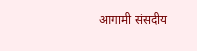आगामी संसदीय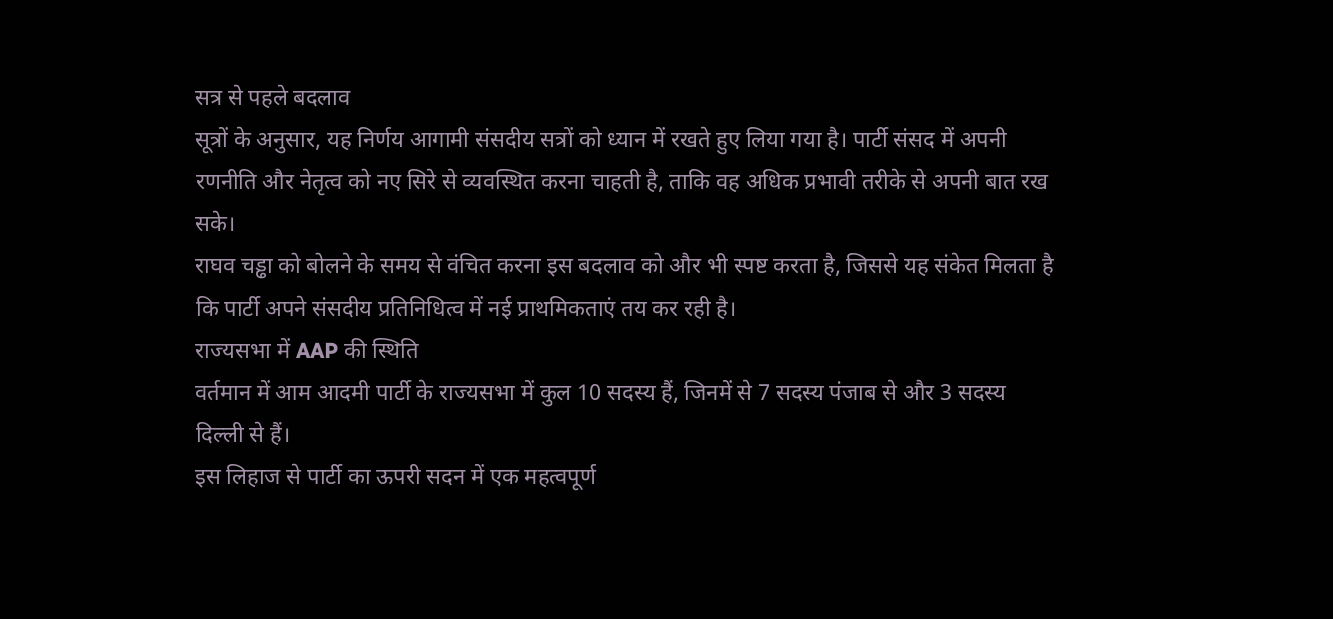सत्र से पहले बदलाव
सूत्रों के अनुसार, यह निर्णय आगामी संसदीय सत्रों को ध्यान में रखते हुए लिया गया है। पार्टी संसद में अपनी रणनीति और नेतृत्व को नए सिरे से व्यवस्थित करना चाहती है, ताकि वह अधिक प्रभावी तरीके से अपनी बात रख सके।
राघव चड्ढा को बोलने के समय से वंचित करना इस बदलाव को और भी स्पष्ट करता है, जिससे यह संकेत मिलता है कि पार्टी अपने संसदीय प्रतिनिधित्व में नई प्राथमिकताएं तय कर रही है।
राज्यसभा में AAP की स्थिति
वर्तमान में आम आदमी पार्टी के राज्यसभा में कुल 10 सदस्य हैं, जिनमें से 7 सदस्य पंजाब से और 3 सदस्य दिल्ली से हैं।
इस लिहाज से पार्टी का ऊपरी सदन में एक महत्वपूर्ण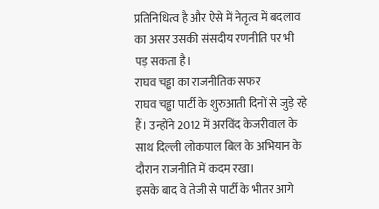प्रतिनिधित्व है और ऐसे में नेतृत्व में बदलाव का असर उसकी संसदीय रणनीति पर भी पड़ सकता है।
राघव चड्ढा का राजनीतिक सफर
राघव चड्ढा पार्टी के शुरुआती दिनों से जुड़े रहे हैं। उन्होंने 2012 में अरविंद केजरीवाल के साथ दिल्ली लोकपाल बिल के अभियान के दौरान राजनीति में कदम रखा।
इसके बाद वे तेजी से पार्टी के भीतर आगे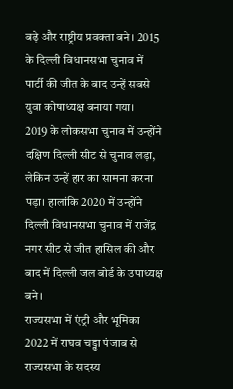बढ़े और राष्ट्रीय प्रवक्ता बने। 2015 के दिल्ली विधानसभा चुनाव में पार्टी की जीत के बाद उन्हें सबसे युवा कोषाध्यक्ष बनाया गया।
2019 के लोकसभा चुनाव में उन्होंने दक्षिण दिल्ली सीट से चुनाव लड़ा, लेकिन उन्हें हार का सामना करना पड़ा। हालांकि 2020 में उन्होंने दिल्ली विधानसभा चुनाव में राजेंद्र नगर सीट से जीत हासिल की और बाद में दिल्ली जल बोर्ड के उपाध्यक्ष बने।
राज्यसभा में एंट्री और भूमिका
2022 में राघव चड्ढा पंजाब से राज्यसभा के सदस्य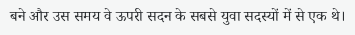बने और उस समय वे ऊपरी सदन के सबसे युवा सदस्यों में से एक थे।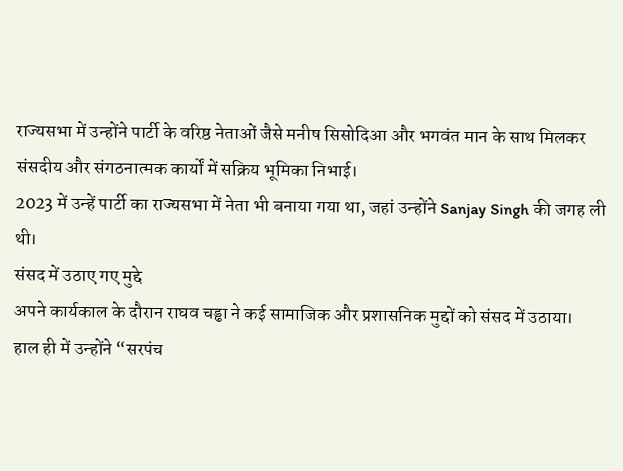राज्यसभा में उन्होंने पार्टी के वरिष्ठ नेताओं जैसे मनीष सिसोदिआ और भगवंत मान के साथ मिलकर संसदीय और संगठनात्मक कार्यों में सक्रिय भूमिका निभाई।
2023 में उन्हें पार्टी का राज्यसभा में नेता भी बनाया गया था, जहां उन्होंने Sanjay Singh की जगह ली थी।
संसद में उठाए गए मुद्दे
अपने कार्यकाल के दौरान राघव चड्ढा ने कई सामाजिक और प्रशासनिक मुद्दों को संसद में उठाया।
हाल ही में उन्होंने “सरपंच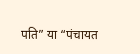पति” या “पंचायत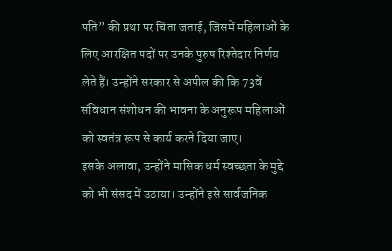पति” की प्रथा पर चिंता जताई, जिसमें महिलाओं के लिए आरक्षित पदों पर उनके पुरुष रिश्तेदार निर्णय लेते हैं। उन्होंने सरकार से अपील की कि 73वें संविधान संशोधन की भावना के अनुरूप महिलाओं को स्वतंत्र रूप से कार्य करने दिया जाए।
इसके अलावा, उन्होंने मासिक धर्म स्वच्छता के मुद्दे को भी संसद में उठाया। उन्होंने इसे सार्वजनिक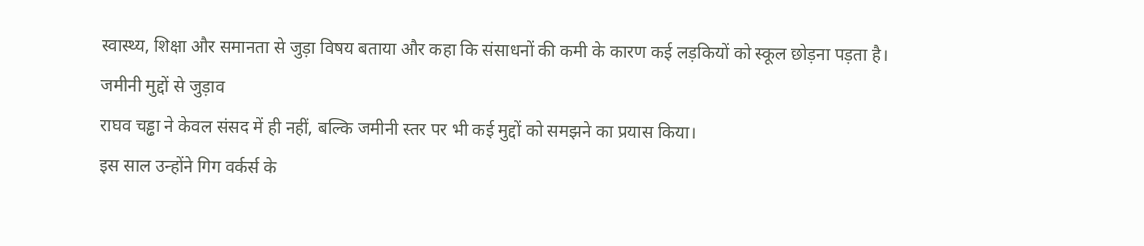स्वास्थ्य, शिक्षा और समानता से जुड़ा विषय बताया और कहा कि संसाधनों की कमी के कारण कई लड़कियों को स्कूल छोड़ना पड़ता है।
जमीनी मुद्दों से जुड़ाव
राघव चड्ढा ने केवल संसद में ही नहीं, बल्कि जमीनी स्तर पर भी कई मुद्दों को समझने का प्रयास किया।
इस साल उन्होंने गिग वर्कर्स के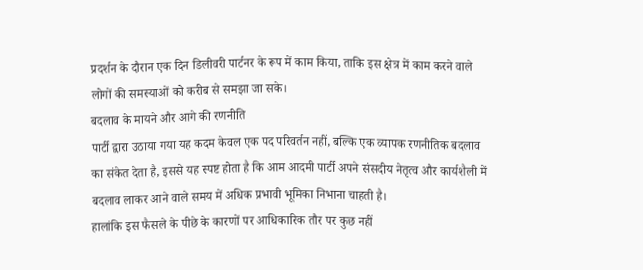प्रदर्शन के दौरान एक दिन डिलीवरी पार्टनर के रूप में काम किया, ताकि इस क्षेत्र में काम करने वाले लोगों की समस्याओं को करीब से समझा जा सके।
बदलाव के मायने और आगे की रणनीति
पार्टी द्वारा उठाया गया यह कदम केवल एक पद परिवर्तन नहीं, बल्कि एक व्यापक रणनीतिक बदलाव का संकेत देता है, इससे यह स्पष्ट होता है कि आम आदमी पार्टी अपने संसदीय नेतृत्व और कार्यशैली में बदलाव लाकर आने वाले समय में अधिक प्रभावी भूमिका निभाना चाहती है।
हालांकि इस फैसले के पीछे के कारणों पर आधिकारिक तौर पर कुछ नहीं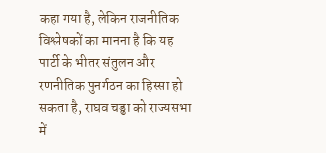कहा गया है, लेकिन राजनीतिक विश्लेषकों का मानना है कि यह पार्टी के भीतर संतुलन और रणनीतिक पुनर्गठन का हिस्सा हो सकता है, राघव चड्ढा को राज्यसभा में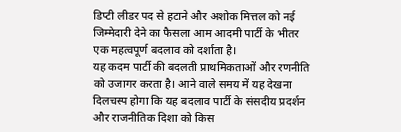डिप्टी लीडर पद से हटाने और अशोक मित्तल को नई जिम्मेदारी देने का फैसला आम आदमी पार्टी के भीतर एक महत्वपूर्ण बदलाव को दर्शाता है।
यह कदम पार्टी की बदलती प्राथमिकताओं और रणनीति को उजागर करता है। आने वाले समय में यह देखना दिलचस्प होगा कि यह बदलाव पार्टी के संसदीय प्रदर्शन और राजनीतिक दिशा को किस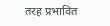तरह प्रभावित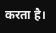करता है।